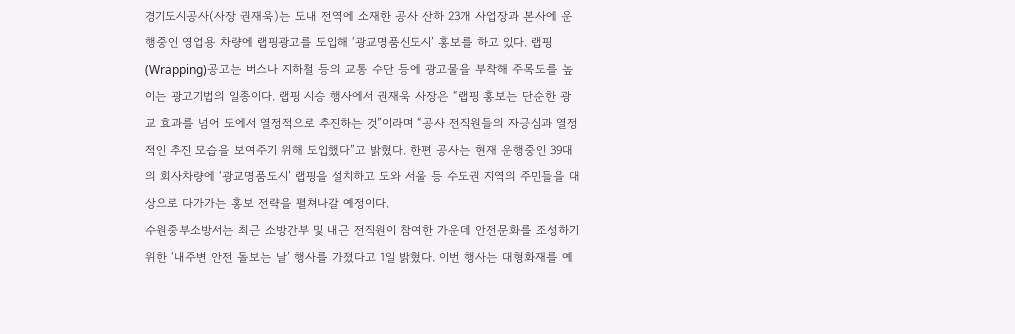경기도시공사(사장 권재욱)는 도내 전역에 소재한 공사 산하 23개 사업장과 본사에 운행중인 영업용 차량에 랩핑광고를 도입해 ‘광교명품신도시’ 홍보를 하고 있다. 랩핑(Wrapping)공고는 버스나 지하철 등의 교통 수단 등에 광고물을 부착해 주목도를 높이는 광고기법의 일종이다. 랩핑 시승 행사에서 권재욱 사장은 “랩핑 홍보는 단순한 광교 효과를 넘어 도에서 열정적으로 추진하는 것”이라며 “공사 전직원들의 자긍심과 열정적인 추진 모습을 보여주기 위해 도입했다”고 밝혔다. 한편 공사는 현재 운행중인 39대의 회사차량에 ‘광교명품도시’ 랩핑을 설치하고 도와 서울 등 수도권 지역의 주민들을 대상으로 다가가는 홍보 전략을 펼쳐나갈 예정이다.
수원중부소방서는 최근 소방간부 및 내근 전직원이 참여한 가운데 안전문화를 조성하기 위한 ‘내주변 안전 돌보는 날’ 행사를 가졌다고 1일 밝혔다. 이번 행사는 대형화재를 예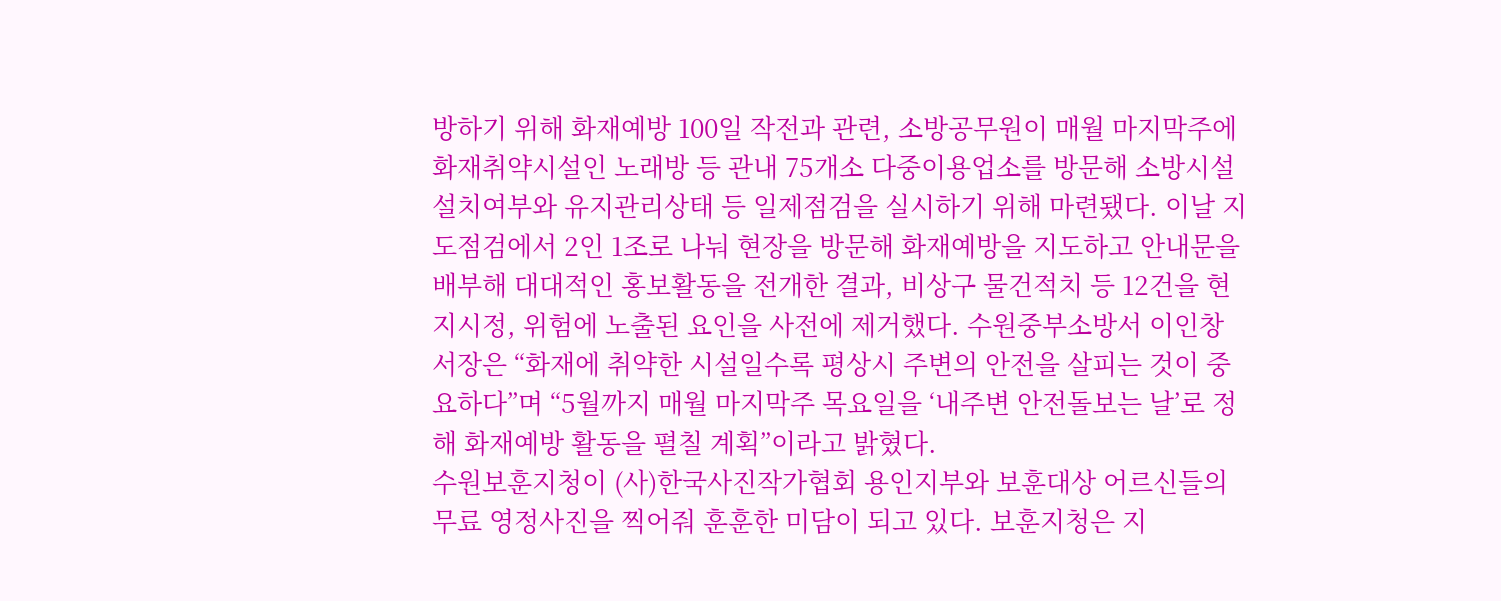방하기 위해 화재예방 100일 작전과 관련, 소방공무원이 매월 마지막주에 화재취약시설인 노래방 등 관내 75개소 다중이용업소를 방문해 소방시설 설치여부와 유지관리상태 등 일제점검을 실시하기 위해 마련됐다. 이날 지도점검에서 2인 1조로 나눠 현장을 방문해 화재예방을 지도하고 안내문을 배부해 대대적인 홍보활동을 전개한 결과, 비상구 물건적치 등 12건을 현지시정, 위험에 노출된 요인을 사전에 제거했다. 수원중부소방서 이인창 서장은 “화재에 취약한 시설일수록 평상시 주변의 안전을 살피는 것이 중요하다”며 “5월까지 매월 마지막주 목요일을 ‘내주변 안전돌보는 날’로 정해 화재예방 활동을 펼칠 계획”이라고 밝혔다.
수원보훈지청이 (사)한국사진작가협회 용인지부와 보훈대상 어르신들의 무료 영정사진을 찍어줘 훈훈한 미담이 되고 있다. 보훈지청은 지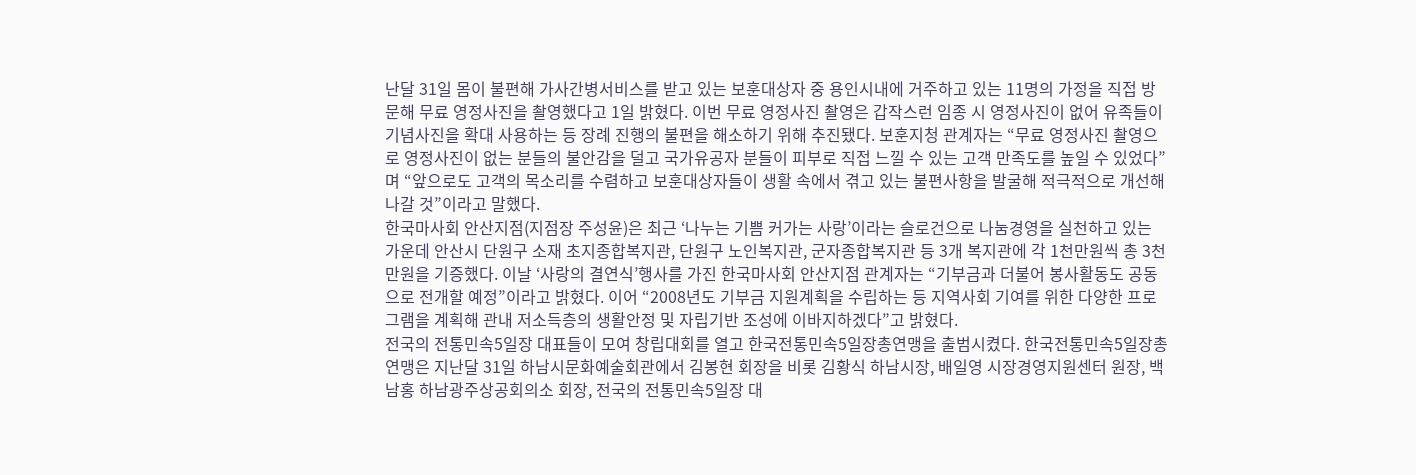난달 31일 몸이 불편해 가사간병서비스를 받고 있는 보훈대상자 중 용인시내에 거주하고 있는 11명의 가정을 직접 방문해 무료 영정사진을 촬영했다고 1일 밝혔다. 이번 무료 영정사진 촬영은 갑작스런 임종 시 영정사진이 없어 유족들이 기념사진을 확대 사용하는 등 장례 진행의 불편을 해소하기 위해 추진됐다. 보훈지청 관계자는 “무료 영정사진 촬영으로 영정사진이 없는 분들의 불안감을 덜고 국가유공자 분들이 피부로 직접 느낄 수 있는 고객 만족도를 높일 수 있었다”며 “앞으로도 고객의 목소리를 수렴하고 보훈대상자들이 생활 속에서 겪고 있는 불편사항을 발굴해 적극적으로 개선해 나갈 것”이라고 말했다.
한국마사회 안산지점(지점장 주성윤)은 최근 ‘나누는 기쁨 커가는 사랑’이라는 슬로건으로 나눔경영을 실천하고 있는 가운데 안산시 단원구 소재 초지종합복지관, 단원구 노인복지관, 군자종합복지관 등 3개 복지관에 각 1천만원씩 총 3천만원을 기증했다. 이날 ‘사랑의 결연식’행사를 가진 한국마사회 안산지점 관계자는 “기부금과 더불어 봉사활동도 공동으로 전개할 예정”이라고 밝혔다. 이어 “2008년도 기부금 지원계획을 수립하는 등 지역사회 기여를 위한 다양한 프로그램을 계획해 관내 저소득층의 생활안정 및 자립기반 조성에 이바지하겠다”고 밝혔다.
전국의 전통민속5일장 대표들이 모여 창립대회를 열고 한국전통민속5일장총연맹을 출범시켰다. 한국전통민속5일장총연맹은 지난달 31일 하남시문화예술회관에서 김봉현 회장을 비롯 김황식 하남시장, 배일영 시장경영지원센터 원장, 백남홍 하남광주상공회의소 회장, 전국의 전통민속5일장 대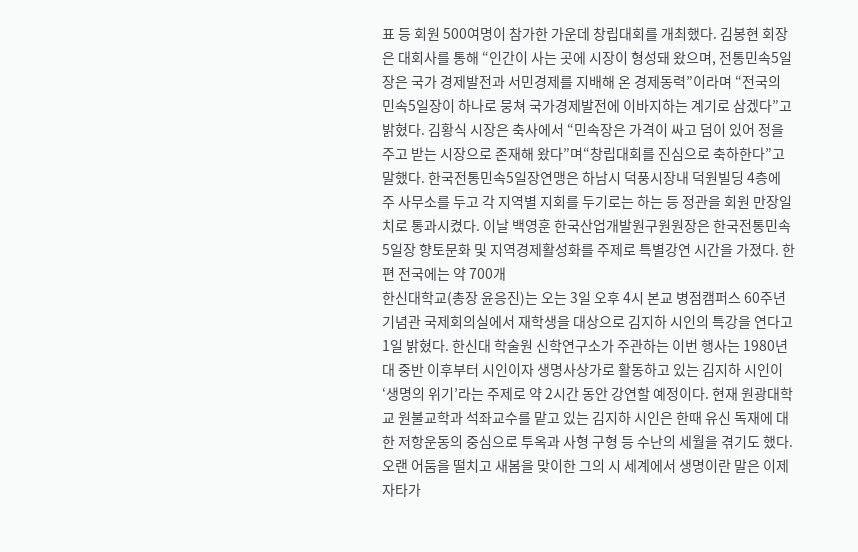표 등 회원 500여명이 참가한 가운데 창립대회를 개최했다. 김봉현 회장은 대회사를 통해 “인간이 사는 곳에 시장이 형성돼 왔으며, 전통민속5일장은 국가 경제발전과 서민경제를 지배해 온 경제동력”이라며 “전국의 민속5일장이 하나로 뭉쳐 국가경제발전에 이바지하는 계기로 삼겠다”고 밝혔다. 김황식 시장은 축사에서 “민속장은 가격이 싸고 덤이 있어 정을 주고 받는 시장으로 존재해 왔다”며“창립대회를 진심으로 축하한다”고 말했다. 한국전통민속5일장연맹은 하남시 덕풍시장내 덕원빌딩 4층에 주 사무소를 두고 각 지역별 지회를 두기로는 하는 등 정관을 회원 만장일치로 통과시켰다. 이날 백영훈 한국산업개발원구원원장은 한국전통민속5일장 향토문화 및 지역경제활성화를 주제로 특별강연 시간을 가졌다. 한편 전국에는 약 700개
한신대학교(총장 윤응진)는 오는 3일 오후 4시 본교 병점캠퍼스 60주년기념관 국제회의실에서 재학생을 대상으로 김지하 시인의 특강을 연다고 1일 밝혔다. 한신대 학술원 신학연구소가 주관하는 이번 행사는 1980년대 중반 이후부터 시인이자 생명사상가로 활동하고 있는 김지하 시인이 ‘생명의 위기’라는 주제로 약 2시간 동안 강연할 예정이다. 현재 원광대학교 원불교학과 석좌교수를 맡고 있는 김지하 시인은 한때 유신 독재에 대한 저항운동의 중심으로 투옥과 사형 구형 등 수난의 세월을 겪기도 했다. 오랜 어둠을 떨치고 새봄을 맞이한 그의 시 세계에서 생명이란 말은 이제 자타가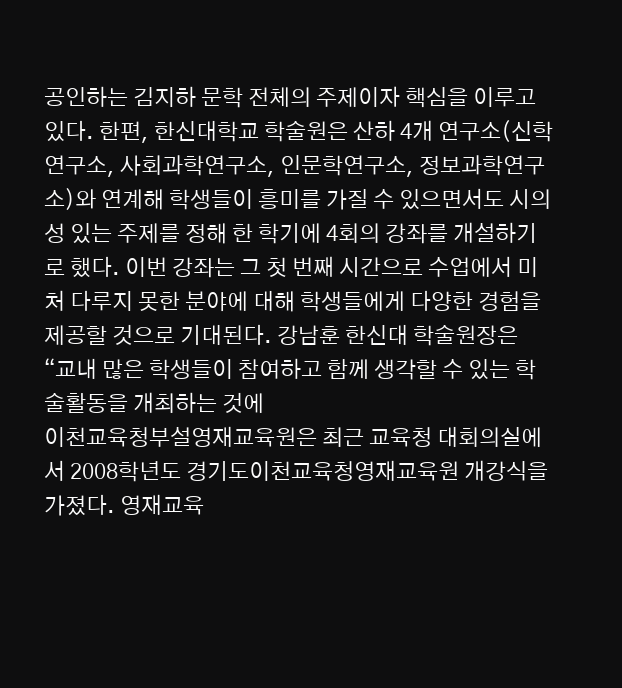공인하는 김지하 문학 전체의 주제이자 핵심을 이루고 있다. 한편, 한신대학교 학술원은 산하 4개 연구소(신학연구소, 사회과학연구소, 인문학연구소, 정보과학연구소)와 연계해 학생들이 흥미를 가질 수 있으면서도 시의성 있는 주제를 정해 한 학기에 4회의 강좌를 개설하기로 했다. 이번 강좌는 그 첫 번째 시간으로 수업에서 미처 다루지 못한 분야에 대해 학생들에게 다양한 경험을 제공할 것으로 기대된다. 강남훈 한신대 학술원장은 “교내 많은 학생들이 참여하고 함께 생각할 수 있는 학술활동을 개최하는 것에
이천교육청부설영재교육원은 최근 교육청 대회의실에서 2008학년도 경기도이천교육청영재교육원 개강식을 가졌다. 영재교육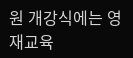원 개강식에는 영재교육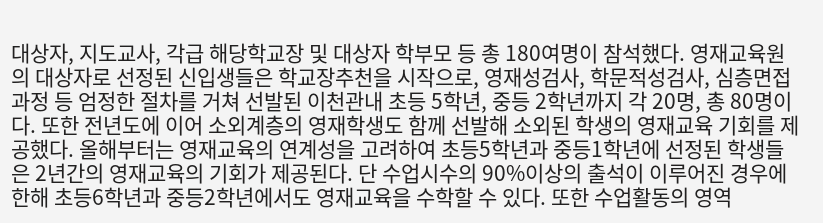대상자, 지도교사, 각급 해당학교장 및 대상자 학부모 등 총 180여명이 참석했다. 영재교육원의 대상자로 선정된 신입생들은 학교장추천을 시작으로, 영재성검사, 학문적성검사, 심층면접과정 등 엄정한 절차를 거쳐 선발된 이천관내 초등 5학년, 중등 2학년까지 각 20명, 총 80명이다. 또한 전년도에 이어 소외계층의 영재학생도 함께 선발해 소외된 학생의 영재교육 기회를 제공했다. 올해부터는 영재교육의 연계성을 고려하여 초등5학년과 중등1학년에 선정된 학생들은 2년간의 영재교육의 기회가 제공된다. 단 수업시수의 90%이상의 출석이 이루어진 경우에 한해 초등6학년과 중등2학년에서도 영재교육을 수학할 수 있다. 또한 수업활동의 영역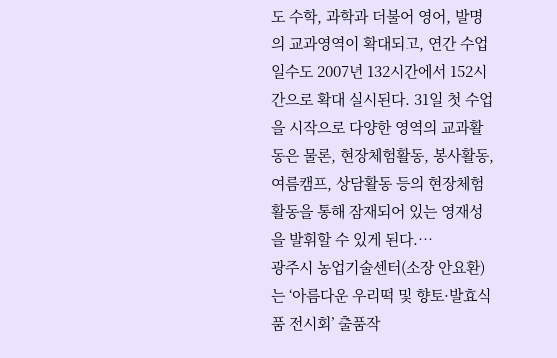도 수학, 과학과 더불어 영어, 발명의 교과영역이 확대되고, 연간 수업일수도 2007년 132시간에서 152시간으로 확대 실시된다. 31일 첫 수업을 시작으로 다양한 영역의 교과활동은 물론, 현장체험활동, 봉사활동, 여름캠프, 상담활동 등의 현장체험활동을 통해 잠재되어 있는 영재성을 발휘할 수 있게 된다.…
광주시 농업기술센터(소장 안요환)는 ‘아름다운 우리떡 및 향토·발효식품 전시회’ 출품작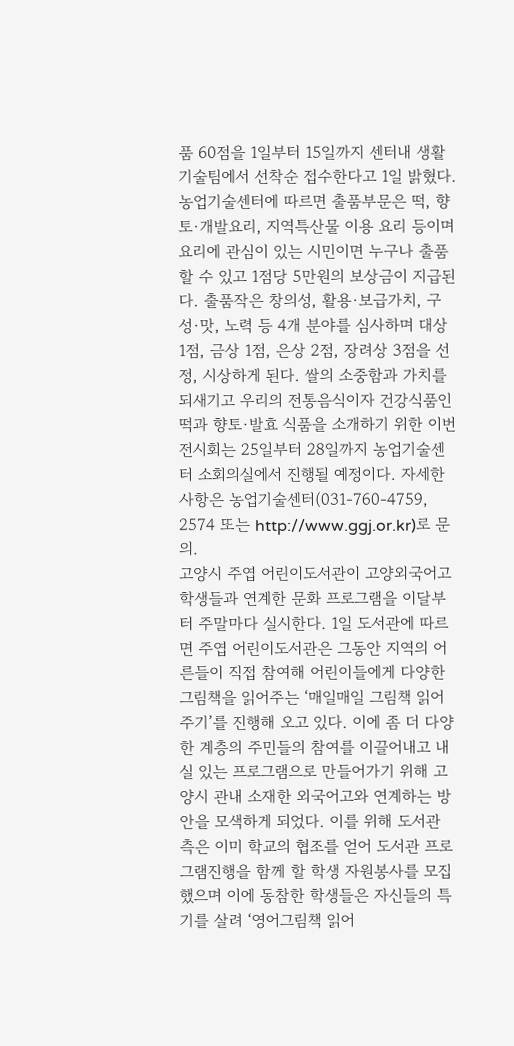품 60점을 1일부터 15일까지 센터내 생활기술팀에서 선착순 접수한다고 1일 밝혔다. 농업기술센터에 따르면 출품부문은 떡, 향토·개발요리, 지역특산물 이용 요리 등이며 요리에 관심이 있는 시민이면 누구나 출품할 수 있고 1점당 5만원의 보상금이 지급된다. 출품작은 창의성, 활용·보급가치, 구성·맛, 노력 등 4개 분야를 심사하며 대상 1점, 금상 1점, 은상 2점, 장려상 3점을 선정, 시상하게 된다. 쌀의 소중함과 가치를 되새기고 우리의 전통음식이자 건강식품인 떡과 향토·발효 식품을 소개하기 위한 이번 전시회는 25일부터 28일까지 농업기술센터 소회의실에서 진행될 예정이다. 자세한 사항은 농업기술센터(031-760-4759, 2574 또는 http://www.ggj.or.kr)로 문의.
고양시 주엽 어린이도서관이 고양외국어고 학생들과 연계한 문화 프로그램을 이달부터 주말마다 실시한다. 1일 도서관에 따르면 주엽 어린이도서관은 그동안 지역의 어른들이 직접 참여해 어린이들에게 다양한 그림책을 읽어주는 ‘매일매일 그림책 읽어주기’를 진행해 오고 있다. 이에 좀 더 다양한 계층의 주민들의 참여를 이끌어내고 내실 있는 프로그램으로 만들어가기 위해 고양시 관내 소재한 외국어고와 연계하는 방안을 모색하게 되었다. 이를 위해 도서관 측은 이미 학교의 협조를 얻어 도서관 프로그램진행을 함께 할 학생 자원봉사를 모집했으며 이에 동참한 학생들은 자신들의 특기를 살려 ‘영어그림책 읽어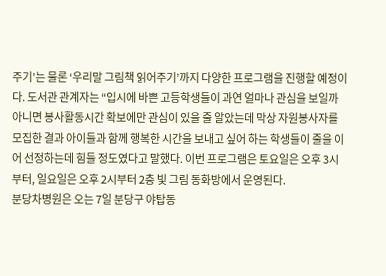주기’는 물론 ‘우리말 그림책 읽어주기’까지 다양한 프로그램을 진행할 예정이다. 도서관 관계자는 “입시에 바쁜 고등학생들이 과연 얼마나 관심을 보일까 아니면 봉사활동시간 확보에만 관심이 있을 줄 알았는데 막상 자원봉사자를 모집한 결과 아이들과 함께 행복한 시간을 보내고 싶어 하는 학생들이 줄을 이어 선정하는데 힘들 정도였다고 말했다. 이번 프로그램은 토요일은 오후 3시부터, 일요일은 오후 2시부터 2층 빛 그림 동화방에서 운영된다.
분당차병원은 오는 7일 분당구 야탑동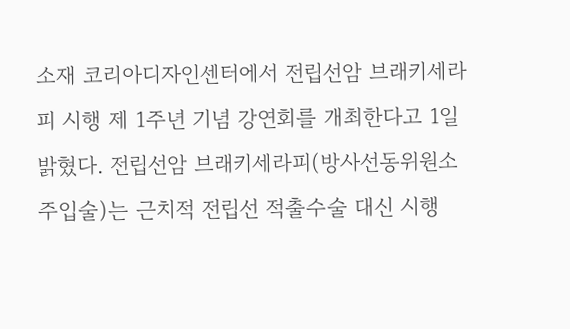소재 코리아디자인센터에서 전립선암 브래키세라피 시행 제 1주년 기념 강연회를 개최한다고 1일 밝혔다. 전립선암 브래키세라피(방사선동위원소 주입술)는 근치적 전립선 적출수술 대신 시행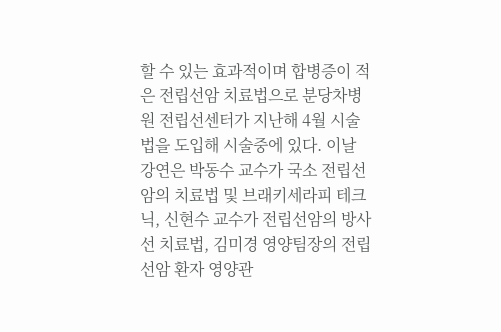할 수 있는 효과적이며 합병증이 적은 전립선암 치료법으로 분당차병원 전립선센터가 지난해 4월 시술법을 도입해 시술중에 있다. 이날 강연은 박동수 교수가 국소 전립선암의 치료법 및 브래키세라피 테크닉, 신현수 교수가 전립선암의 방사선 치료법, 김미경 영양팀장의 전립선암 환자 영양관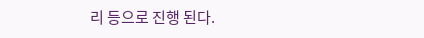리 등으로 진행 된다.